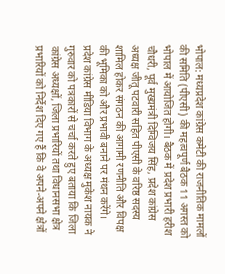भोपाल: मध्यप्रदेश कांग्रेस कमेटी की राजनीतिक मामलों की समिति (पीएसी) की महत्वपूर्ण बैठक 11 अगस्त को भोपाल में आयोजित होगी। बैठक में प्रदेश प्रभारी हरीश चौधरी, पूर्व मुख्यमंत्री दिग्विजय सिंह, प्रदेश कांग्रेस अध्यक्ष जीतू पटवारी सहित पीएसी के वरिष्ठ सदस्य शामिल होकर संगठन की आगामी रणनीति और विपक्ष की भूमिका को और प्रभावी बनाने पर मंथन करेंगे।
प्रदेश कांग्रेस मीडिया विभाग के अध्यक्ष मुकेश नायक ने गुरुवार को पत्रकारों से चर्चा करते हुए बताया कि जिला कांग्रेस अध्यक्षों, जिला प्रभारियों तथा विधानसभा क्षेत्र प्रभारियों को निर्देश दिए गए हैं कि वे अपने-अपने क्षेत्रों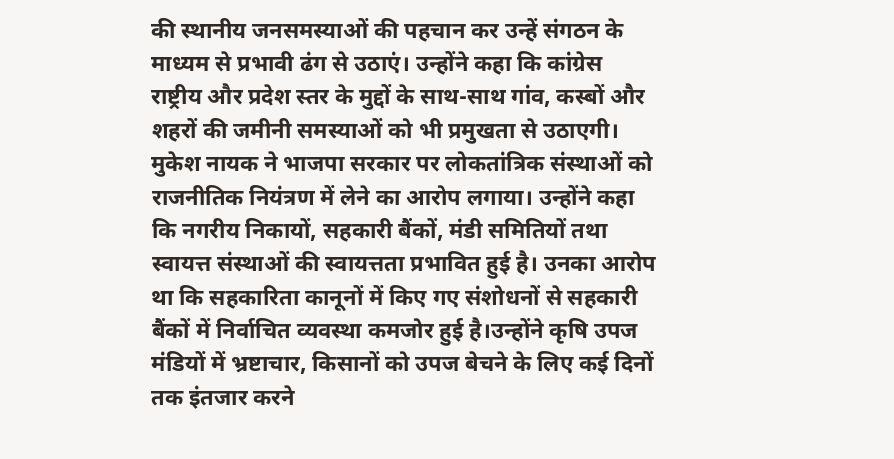की स्थानीय जनसमस्याओं की पहचान कर उन्हें संगठन के माध्यम से प्रभावी ढंग से उठाएं। उन्होंने कहा कि कांग्रेस राष्ट्रीय और प्रदेश स्तर के मुद्दों के साथ-साथ गांव, कस्बों और शहरों की जमीनी समस्याओं को भी प्रमुखता से उठाएगी।
मुकेश नायक ने भाजपा सरकार पर लोकतांत्रिक संस्थाओं को राजनीतिक नियंत्रण में लेने का आरोप लगाया। उन्होंने कहा कि नगरीय निकायों, सहकारी बैंकों, मंडी समितियों तथा स्वायत्त संस्थाओं की स्वायत्तता प्रभावित हुई है। उनका आरोप था कि सहकारिता कानूनों में किए गए संशोधनों से सहकारी बैंकों में निर्वाचित व्यवस्था कमजोर हुई है।उन्होंने कृषि उपज मंडियों में भ्रष्टाचार, किसानों को उपज बेचने के लिए कई दिनों तक इंतजार करने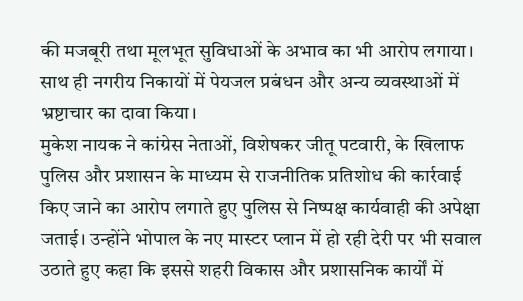की मजबूरी तथा मूलभूत सुविधाओं के अभाव का भी आरोप लगाया। साथ ही नगरीय निकायों में पेयजल प्रबंधन और अन्य व्यवस्थाओं में भ्रष्टाचार का दावा किया।
मुकेश नायक ने कांग्रेस नेताओं, विशेषकर जीतू पटवारी, के खिलाफ पुलिस और प्रशासन के माध्यम से राजनीतिक प्रतिशोध की कार्रवाई किए जाने का आरोप लगाते हुए पुलिस से निष्पक्ष कार्यवाही की अपेक्षा जताई। उन्होंने भोपाल के नए मास्टर प्लान में हो रही देरी पर भी सवाल उठाते हुए कहा कि इससे शहरी विकास और प्रशासनिक कार्यों में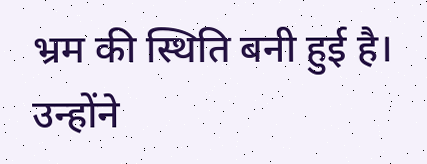भ्रम की स्थिति बनी हुई है। उन्होंने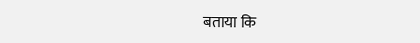बताया कि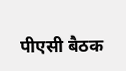पीएसी बैठक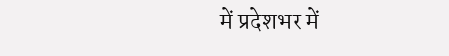में प्रदेशभर में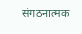संगठनात्मक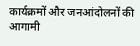कार्यक्रमों और जनआंदोलनों की आगामी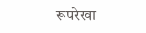रूपरेखा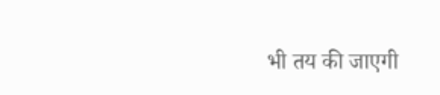भी तय की जाएगी